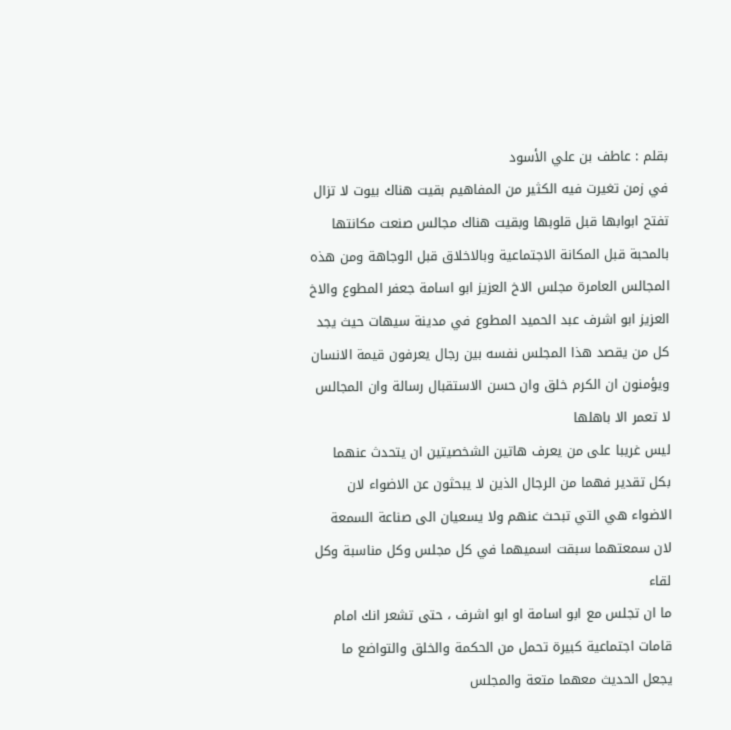بقلم : عاطف بن علي الأسود
في زمن تغيرت فيه الكثير من المفاهيم بقيت هناك بيوت لا تزال تفتح ابوابها قبل قلوبها وبقيت هناك مجالس صنعت مكانتها بالمحبة قبل المكانة الاجتماعية وبالاخلاق قبل الوجاهة ومن هذه المجالس العامرة مجلس الاخ العزيز ابو اسامة جعفر المطوع والاخ العزيز ابو اشرف عبد الحميد المطوع في مدينة سيهات حيث يجد كل من يقصد هذا المجلس نفسه بين رجال يعرفون قيمة الانسان ويؤمنون ان الكرم خلق وان حسن الاستقبال رسالة وان المجالس لا تعمر الا باهلها
ليس غريبا على من يعرف هاتين الشخصيتين ان يتحدث عنهما بكل تقدير فهما من الرجال الذين لا يبحثون عن الاضواء لان الاضواء هي التي تبحث عنهم ولا يسعيان الى صناعة السمعة لان سمعتهما سبقت اسميهما في كل مجلس وكل مناسبة وكل لقاء
ما ان تجلس مع ابو اسامة او ابو اشرف ، حتى تشعر انك امام قامات اجتماعية كبيرة تحمل من الحكمة والخلق والتواضع ما يجعل الحديث معهما متعة والمجلس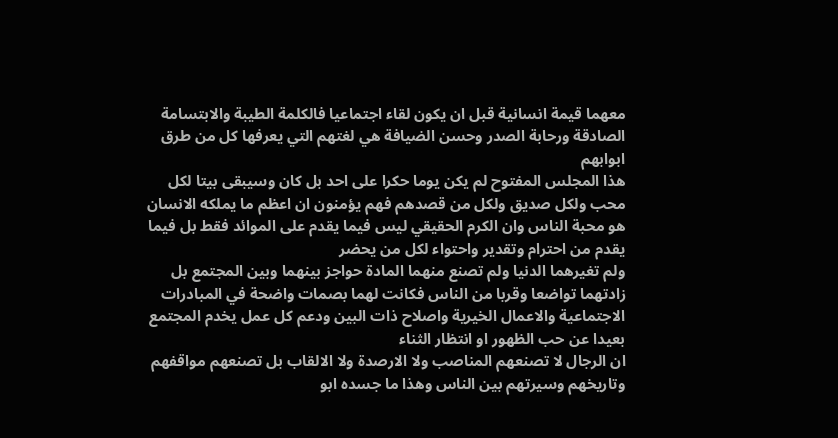معهما قيمة انسانية قبل ان يكون لقاء اجتماعيا فالكلمة الطيبة والابتسامة الصادقة ورحابة الصدر وحسن الضيافة هي لغتهم التي يعرفها كل من طرق ابوابهم
هذا المجلس المفتوح لم يكن يوما حكرا على احد بل كان وسيبقى بيتا لكل محب ولكل صديق ولكل من قصدهم فهم يؤمنون ان اعظم ما يملكه الانسان هو محبة الناس وان الكرم الحقيقي ليس فيما يقدم على الموائد فقط بل فيما يقدم من احترام وتقدير واحتواء لكل من يحضر
ولم تغيرهما الدنيا ولم تصنع منهما المادة حواجز بينهما وبين المجتمع بل زادتهما تواضعا وقربا من الناس فكانت لهما بصمات واضحة في المبادرات الاجتماعية والاعمال الخيرية واصلاح ذات البين ودعم كل عمل يخدم المجتمع بعيدا عن حب الظهور او انتظار الثناء
ان الرجال لا تصنعهم المناصب ولا الارصدة ولا الالقاب بل تصنعهم مواقفهم وتاريخهم وسيرتهم بين الناس وهذا ما جسده ابو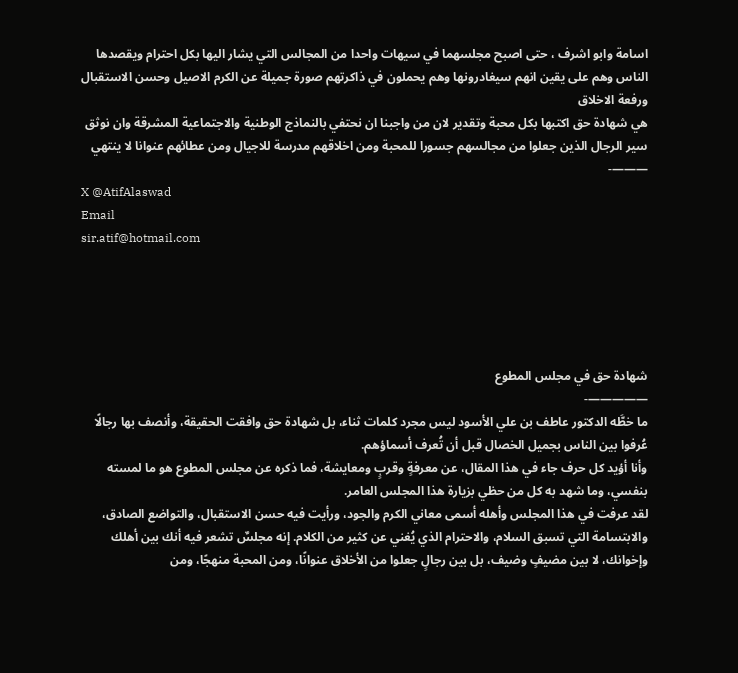اسامة وابو اشرف ، حتى اصبح مجلسهما في سيهات واحدا من المجالس التي يشار اليها بكل احترام ويقصدها الناس وهم على يقين انهم سيغادرونها وهم يحملون في ذاكرتهم صورة جميلة عن الكرم الاصيل وحسن الاستقبال ورفعة الاخلاق
هي شهادة حق اكتبها بكل محبة وتقدير لان من واجبنا ان نحتفي بالنماذج الوطنية والاجتماعية المشرقة وان نوثق سير الرجال الذين جعلوا من مجالسهم جسورا للمحبة ومن اخلاقهم مدرسة للاجيال ومن عطائهم عنوانا لا ينتهي
———-
X @AtifAlaswad
Email
sir.atif@hotmail.com





شهادة حق في مجلس المطوع
—————-
ما خطَّه الدكتور عاطف بن علي الأسود ليس مجرد كلمات ثناء، بل شهادة حق وافقت الحقيقة، وأنصف بها رجالًا عُرفوا بين الناس بجميل الخصال قبل أن تُعرف أسماؤهم.
وأنا أؤيد كل حرف جاء في هذا المقال، عن معرفةٍ وقربٍ ومعايشة، فما ذكره عن مجلس المطوع هو ما لمسته بنفسي، وما شهد به كل من حظي بزيارة هذا المجلس العامر.
لقد عرفت في هذا المجلس وأهله أسمى معاني الكرم والجود، ورأيت فيه حسن الاستقبال، والتواضع الصادق، والابتسامة التي تسبق السلام، والاحترام الذي يُغني عن كثير من الكلام. إنه مجلسٌ تشعر فيه أنك بين أهلك وإخوانك، لا بين مضيفٍ وضيف، بل بين رجالٍ جعلوا من الأخلاق عنوانًا، ومن المحبة منهجًا، ومن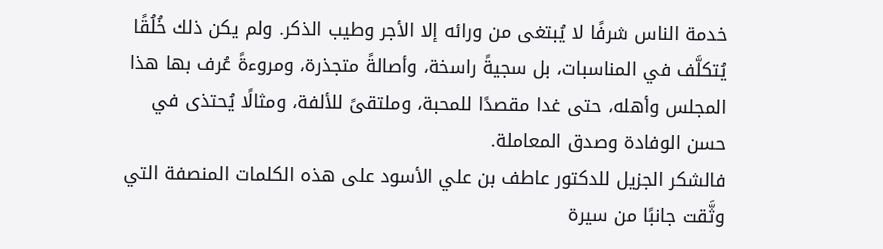خدمة الناس شرفًا لا يُبتغى من ورائه إلا الأجر وطيب الذكر. ولم يكن ذلك خُلُقًا يُتكلَّف في المناسبات، بل سجيةً راسخة، وأصالةً متجذرة، ومروءةً عُرف بها هذا المجلس وأهله، حتى غدا مقصدًا للمحبة، وملتقىً للألفة، ومثالًا يُحتذى في حسن الوفادة وصدق المعاملة.
فالشكر الجزيل للدكتور عاطف بن علي الأسود على هذه الكلمات المنصفة التي وثَّقت جانبًا من سيرة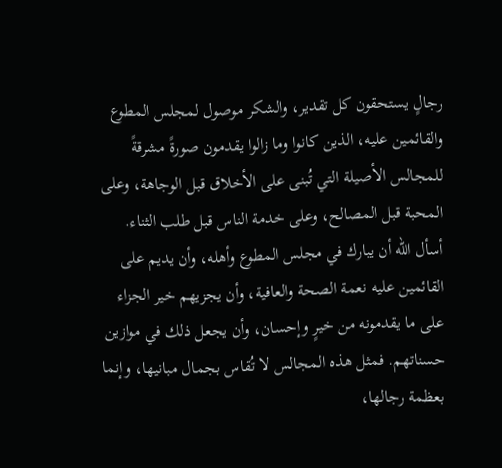رجالٍ يستحقون كل تقدير، والشكر موصول لمجلس المطوع والقائمين عليه، الذين كانوا وما زالوا يقدمون صورةً مشرقةً للمجالس الأصيلة التي تُبنى على الأخلاق قبل الوجاهة، وعلى المحبة قبل المصالح، وعلى خدمة الناس قبل طلب الثناء.
أسأل الله أن يبارك في مجلس المطوع وأهله، وأن يديم على القائمين عليه نعمة الصحة والعافية، وأن يجزيهم خير الجزاء على ما يقدمونه من خيرٍ وإحسان، وأن يجعل ذلك في موازين حسناتهم. فمثل هذه المجالس لا تُقاس بجمال مبانيها، وإنما بعظمة رجالها،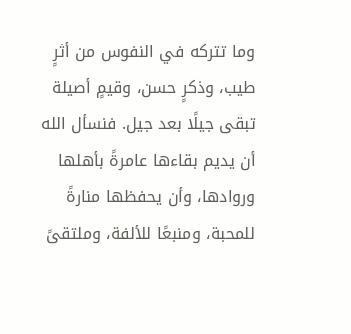وما تتركه في النفوس من أثرٍ طيب، وذكرٍ حسن، وقيمٍ أصيلة تبقى جيلًا بعد جيل. فنسأل الله أن يديم بقاءها عامرةً بأهلها وروادها، وأن يحفظها منارةً للمحبة، ومنبعًا للألفة، وملتقىً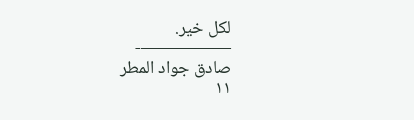لكل خير.
—————-
صادق جواد المطر
١١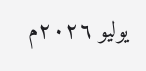يوليو ٢٠٢٦م